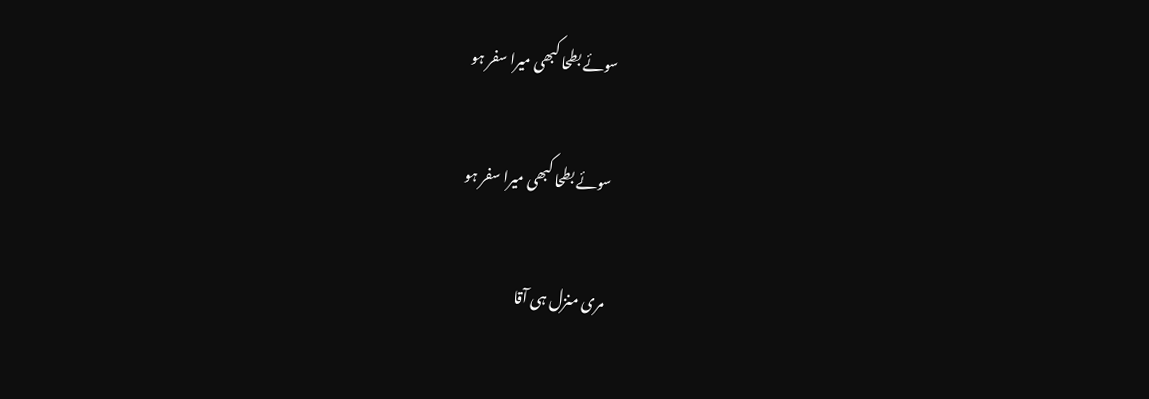سوئے بطحا کبھی میرا سفر ہو

سوئے بطحا کبھی میرا سفر ہو

مری منزل ہی آقا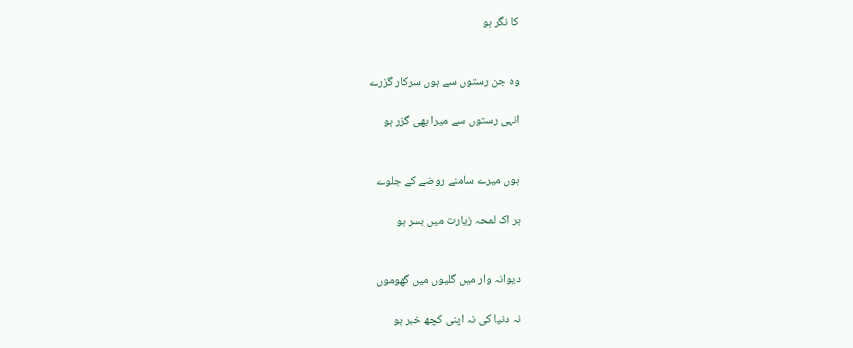کا نگر ہو


وہ جن رستوں سے ہوں سرکار گزرے

انہی رستوں سے میرا بھی گزر ہو


ہوں میرے سامنے روضے کے جلوے

ہر اک لمحہ زیارت میں بسر ہو


دیوانہ وار میں گلیوں میں گھوموں

نہ دنیا کی نہ اپنی کچھ خبر ہو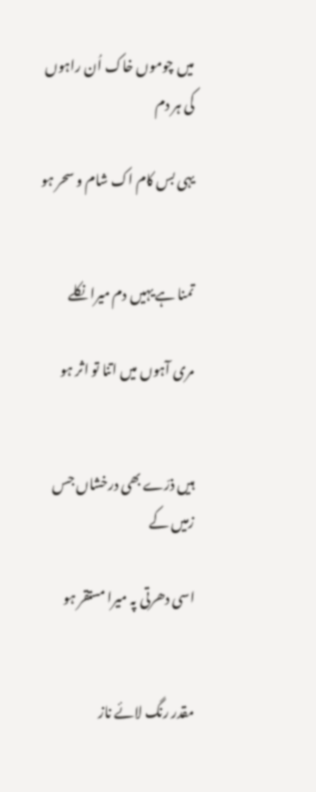میں چوموں خاک اُن راہوں کی ہر دم

یہی بس کام اک شام و سحر ہو


تمنا ہے یہیں دم میرا نکلے

مری آہوں میں اتنا تو اثر ہو


ہیں ذرّے بھی درخشاں جس زمیں کے

اسی دھرتی پہ میرا مستقر ہو


مقدر رنگ لائے ناز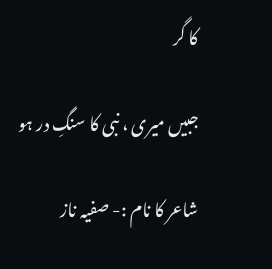کا گر

جبیں میری ، نبی کا سنگِ در ہو

شاعر کا نام :- صفیہ ناز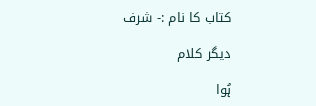کتاب کا نام :- شرف

دیگر کلام

ہُوا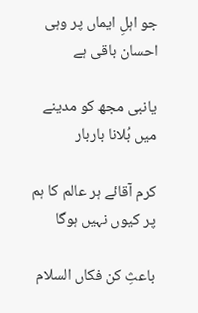جو اہلِ ایماں پر وہی احسان باقی ہے

یانبی مجھ کو مدینے میں بُلانا باربار

کرم آقائے ہر عالم کا ہم پر کیوں نہیں ہوگا

باعثِ کن فکاں السلام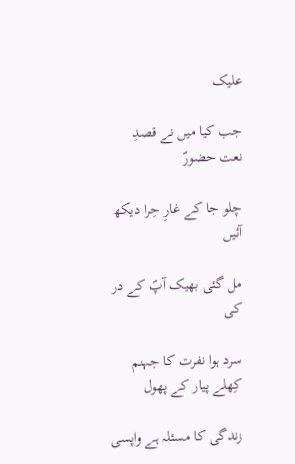علیک

جب کیا میں نے قصدِ نعت حضورؐ

چلو جا کے غارِ حِرا دیکھ آئیں

مل گئی بھیک آپؐ کے در کی

سرد ہوا نفرت کا جہنم کِھلے پیار کے پھول

زندگی کا مسئلہ ہے واپسی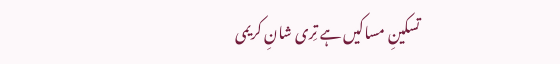تسکینِ مساکیں ہے تِری شانِ کریمی